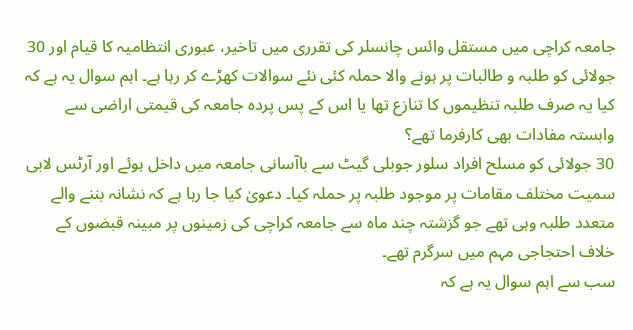جامعہ کراچی میں مستقل وائس چانسلر کی تقرری میں تاخیر، عبوری انتظامیہ کا قیام اور 30 جولائی کو طلبہ و طالبات پر ہونے والا حملہ کئی نئے سوالات کھڑے کر رہا ہے۔ اہم سوال یہ ہے کہ کیا یہ صرف طلبہ تنظیموں کا تنازع تھا یا اس کے پس پردہ جامعہ کی قیمتی اراضی سے وابستہ مفادات بھی کارفرما تھے؟
30 جولائی کو مسلح افراد سلور جوبلی گیٹ سے باآسانی جامعہ میں داخل ہوئے اور آرٹس لابی سمیت مختلف مقامات پر موجود طلبہ پر حملہ کیا۔ دعویٰ کیا جا رہا ہے کہ نشانہ بننے والے متعدد طلبہ وہی تھے جو گزشتہ چند ماہ سے جامعہ کراچی کی زمینوں پر مبینہ قبضوں کے خلاف احتجاجی مہم میں سرگرم تھے۔
سب سے اہم سوال یہ ہے کہ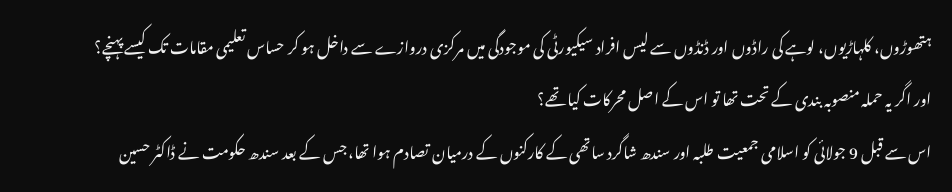ہتھوڑوں، کلہاڑیوں، لوہے کی راڈوں اور ڈنڈوں سے لیس افراد سیکیورٹی کی موجودگی میں مرکزی دروازے سے داخل ہو کر حساس تعلیمی مقامات تک کیسے پہنچے؟ اور اگر یہ حملہ منصوبہ بندی کے تحت تھا تو اس کے اصل محرکات کیا تھے؟
اس سے قبل 9 جولائی کو اسلامی جمعیت طلبہ اور سندھ شاگرد ساتھی کے کارکنوں کے درمیان تصادم ہوا تھا، جس کے بعد سندھ حکومت نے ڈاکٹر حسین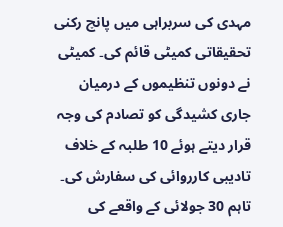مہدی کی سربراہی میں پانچ رکنی تحقیقاتی کمیٹی قائم کی۔ کمیٹی نے دونوں تنظیموں کے درمیان جاری کشیدگی کو تصادم کی وجہ قرار دیتے ہوئے 10 طلبہ کے خلاف تادیبی کارروائی کی سفارش کی۔
تاہم 30 جولائی کے واقعے کی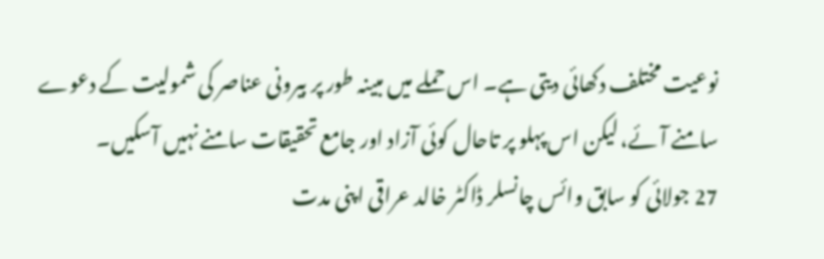نوعیت مختلف دکھائی دیتی ہے۔ اس حملے میں مبینہ طور پر بیرونی عناصر کی شمولیت کے دعوے سامنے آئے، لیکن اس پہلو پر تاحال کوئی آزاد اور جامع تحقیقات سامنے نہیں آسکیں۔
27 جولائی کو سابق وائس چانسلر ڈاکٹر خالد عراقی اپنی مدت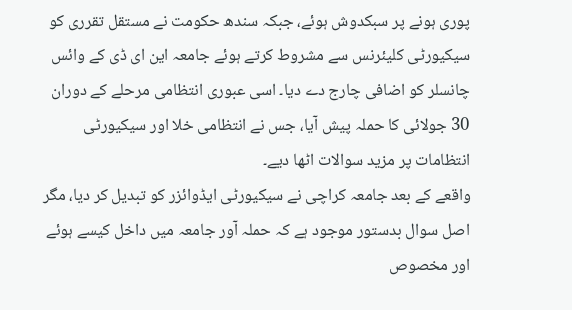پوری ہونے پر سبکدوش ہوئے، جبکہ سندھ حکومت نے مستقل تقرری کو سیکیورٹی کلیئرنس سے مشروط کرتے ہوئے جامعہ این ای ڈی کے وائس چانسلر کو اضافی چارج دے دیا۔ اسی عبوری انتظامی مرحلے کے دوران 30 جولائی کا حملہ پیش آیا، جس نے انتظامی خلا اور سیکیورٹی انتظامات پر مزید سوالات اٹھا دیے۔
واقعے کے بعد جامعہ کراچی نے سیکیورٹی ایڈوائزر کو تبدیل کر دیا، مگر اصل سوال بدستور موجود ہے کہ حملہ آور جامعہ میں داخل کیسے ہوئے اور مخصوص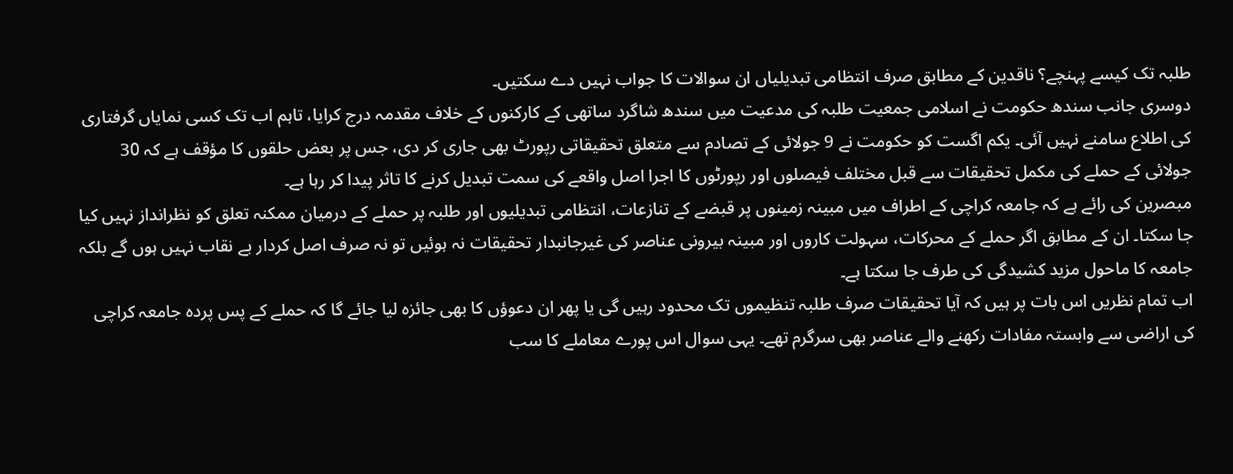طلبہ تک کیسے پہنچے؟ ناقدین کے مطابق صرف انتظامی تبدیلیاں ان سوالات کا جواب نہیں دے سکتیں۔
دوسری جانب سندھ حکومت نے اسلامی جمعیت طلبہ کی مدعیت میں سندھ شاگرد ساتھی کے کارکنوں کے خلاف مقدمہ درج کرایا، تاہم اب تک کسی نمایاں گرفتاری کی اطلاع سامنے نہیں آئی۔ یکم اگست کو حکومت نے 9 جولائی کے تصادم سے متعلق تحقیقاتی رپورٹ بھی جاری کر دی، جس پر بعض حلقوں کا مؤقف ہے کہ 30 جولائی کے حملے کی مکمل تحقیقات سے قبل مختلف فیصلوں اور رپورٹوں کا اجرا اصل واقعے کی سمت تبدیل کرنے کا تاثر پیدا کر رہا ہے۔
مبصرین کی رائے ہے کہ جامعہ کراچی کے اطراف میں مبینہ زمینوں پر قبضے کے تنازعات، انتظامی تبدیلیوں اور طلبہ پر حملے کے درمیان ممکنہ تعلق کو نظرانداز نہیں کیا جا سکتا۔ ان کے مطابق اگر حملے کے محرکات، سہولت کاروں اور مبینہ بیرونی عناصر کی غیرجانبدار تحقیقات نہ ہوئیں تو نہ صرف اصل کردار بے نقاب نہیں ہوں گے بلکہ جامعہ کا ماحول مزید کشیدگی کی طرف جا سکتا ہے۔
اب تمام نظریں اس بات پر ہیں کہ آیا تحقیقات صرف طلبہ تنظیموں تک محدود رہیں گی یا پھر ان دعوؤں کا بھی جائزہ لیا جائے گا کہ حملے کے پس پردہ جامعہ کراچی کی اراضی سے وابستہ مفادات رکھنے والے عناصر بھی سرگرم تھے۔ یہی سوال اس پورے معاملے کا سب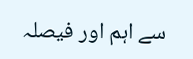سے اہم اور فیصلہ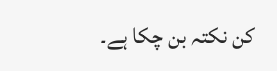کن نکتہ بن چکا ہے۔